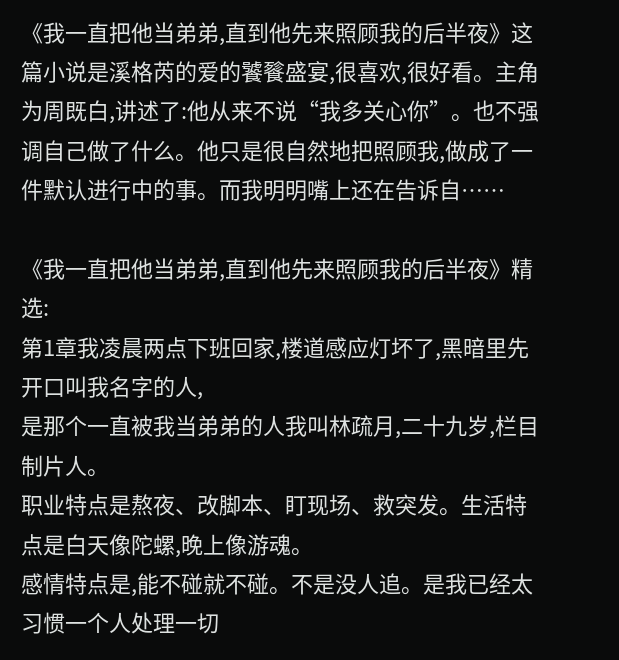《我一直把他当弟弟,直到他先来照顾我的后半夜》这篇小说是溪格芮的爱的饕餮盛宴,很喜欢,很好看。主角为周既白,讲述了:他从来不说“我多关心你”。也不强调自己做了什么。他只是很自然地把照顾我,做成了一件默认进行中的事。而我明明嘴上还在告诉自……

《我一直把他当弟弟,直到他先来照顾我的后半夜》精选:
第1章我凌晨两点下班回家,楼道感应灯坏了,黑暗里先开口叫我名字的人,
是那个一直被我当弟弟的人我叫林疏月,二十九岁,栏目制片人。
职业特点是熬夜、改脚本、盯现场、救突发。生活特点是白天像陀螺,晚上像游魂。
感情特点是,能不碰就不碰。不是没人追。是我已经太习惯一个人处理一切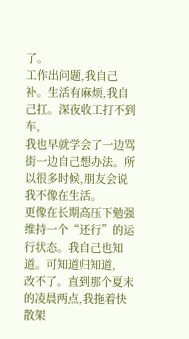了。
工作出问题,我自己补。生活有麻烦,我自己扛。深夜收工打不到车,
我也早就学会了一边骂街一边自己想办法。所以很多时候,朋友会说我不像在生活。
更像在长期高压下勉强维持一个“还行”的运行状态。我自己也知道。可知道归知道,
改不了。直到那个夏末的凌晨两点,我拖着快散架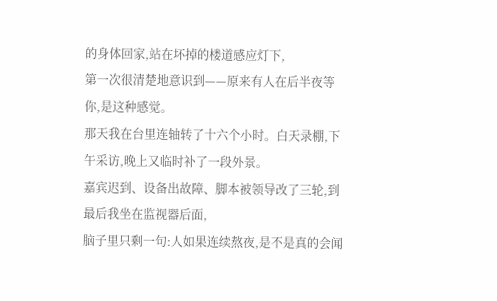的身体回家,站在坏掉的楼道感应灯下,
第一次很清楚地意识到——原来有人在后半夜等你,是这种感觉。
那天我在台里连轴转了十六个小时。白天录棚,下午采访,晚上又临时补了一段外景。
嘉宾迟到、设备出故障、脚本被领导改了三轮,到最后我坐在监视器后面,
脑子里只剩一句:人如果连续熬夜,是不是真的会闻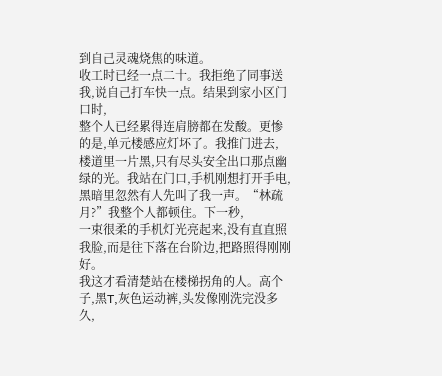到自己灵魂烧焦的味道。
收工时已经一点二十。我拒绝了同事送我,说自己打车快一点。结果到家小区门口时,
整个人已经累得连肩膀都在发酸。更惨的是,单元楼感应灯坏了。我推门进去,
楼道里一片黑,只有尽头安全出口那点幽绿的光。我站在门口,手机刚想打开手电,
黑暗里忽然有人先叫了我一声。“林疏月?”我整个人都顿住。下一秒,
一束很柔的手机灯光亮起来,没有直直照我脸,而是往下落在台阶边,把路照得刚刚好。
我这才看清楚站在楼梯拐角的人。高个子,黑T,灰色运动裤,头发像刚洗完没多久,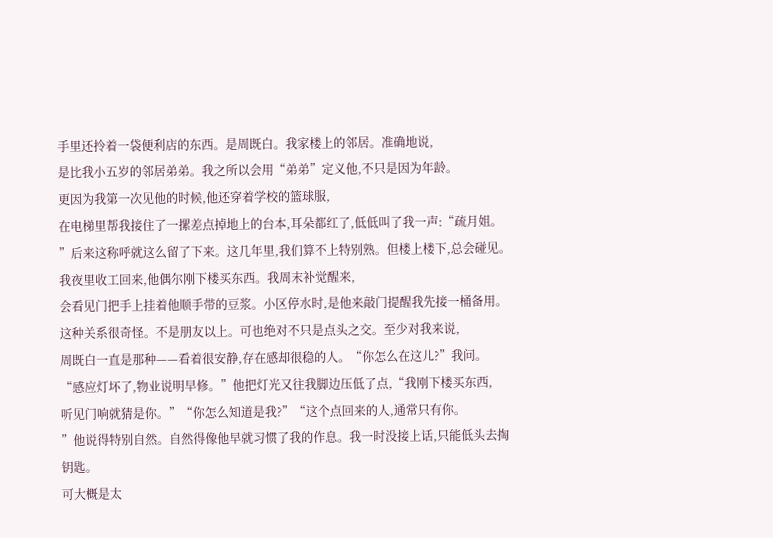手里还拎着一袋便利店的东西。是周既白。我家楼上的邻居。准确地说,
是比我小五岁的邻居弟弟。我之所以会用“弟弟”定义他,不只是因为年龄。
更因为我第一次见他的时候,他还穿着学校的篮球服,
在电梯里帮我接住了一摞差点掉地上的台本,耳朵都红了,低低叫了我一声:“疏月姐。
”后来这称呼就这么留了下来。这几年里,我们算不上特别熟。但楼上楼下,总会碰见。
我夜里收工回来,他偶尔刚下楼买东西。我周末补觉醒来,
会看见门把手上挂着他顺手带的豆浆。小区停水时,是他来敲门提醒我先接一桶备用。
这种关系很奇怪。不是朋友以上。可也绝对不只是点头之交。至少对我来说,
周既白一直是那种——看着很安静,存在感却很稳的人。“你怎么在这儿?”我问。
“感应灯坏了,物业说明早修。”他把灯光又往我脚边压低了点,“我刚下楼买东西,
听见门响就猜是你。”“你怎么知道是我?”“这个点回来的人,通常只有你。
”他说得特别自然。自然得像他早就习惯了我的作息。我一时没接上话,只能低头去掏钥匙。
可大概是太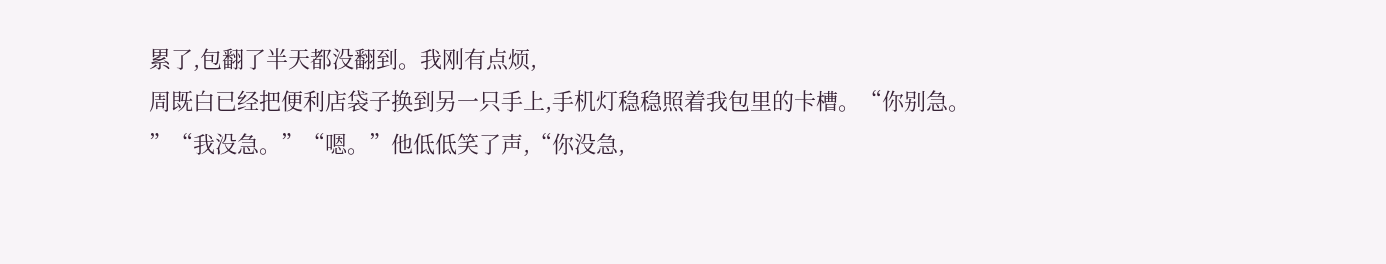累了,包翻了半天都没翻到。我刚有点烦,
周既白已经把便利店袋子换到另一只手上,手机灯稳稳照着我包里的卡槽。“你别急。
”“我没急。”“嗯。”他低低笑了声,“你没急,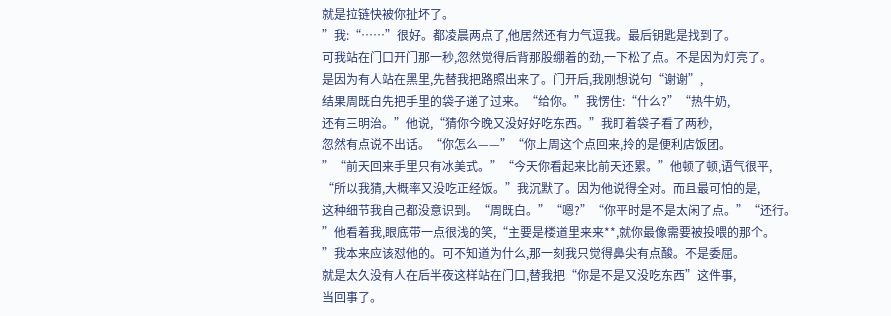就是拉链快被你扯坏了。
”我:“……”很好。都凌晨两点了,他居然还有力气逗我。最后钥匙是找到了。
可我站在门口开门那一秒,忽然觉得后背那股绷着的劲,一下松了点。不是因为灯亮了。
是因为有人站在黑里,先替我把路照出来了。门开后,我刚想说句“谢谢”,
结果周既白先把手里的袋子递了过来。“给你。”我愣住:“什么?”“热牛奶,
还有三明治。”他说,“猜你今晚又没好好吃东西。”我盯着袋子看了两秒,
忽然有点说不出话。“你怎么——”“你上周这个点回来,拎的是便利店饭团。
”“前天回来手里只有冰美式。”“今天你看起来比前天还累。”他顿了顿,语气很平,
“所以我猜,大概率又没吃正经饭。”我沉默了。因为他说得全对。而且最可怕的是,
这种细节我自己都没意识到。“周既白。”“嗯?”“你平时是不是太闲了点。”“还行。
”他看着我,眼底带一点很浅的笑,“主要是楼道里来来**,就你最像需要被投喂的那个。
”我本来应该怼他的。可不知道为什么,那一刻我只觉得鼻尖有点酸。不是委屈。
就是太久没有人在后半夜这样站在门口,替我把“你是不是又没吃东西”这件事,
当回事了。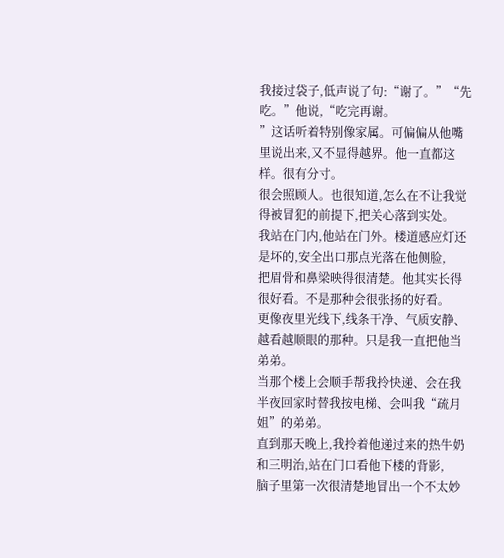我接过袋子,低声说了句:“谢了。”“先吃。”他说,“吃完再谢。
”这话听着特别像家属。可偏偏从他嘴里说出来,又不显得越界。他一直都这样。很有分寸。
很会照顾人。也很知道,怎么在不让我觉得被冒犯的前提下,把关心落到实处。
我站在门内,他站在门外。楼道感应灯还是坏的,安全出口那点光落在他侧脸,
把眉骨和鼻梁映得很清楚。他其实长得很好看。不是那种会很张扬的好看。
更像夜里光线下,线条干净、气质安静、越看越顺眼的那种。只是我一直把他当弟弟。
当那个楼上会顺手帮我拎快递、会在我半夜回家时替我按电梯、会叫我“疏月姐”的弟弟。
直到那天晚上,我拎着他递过来的热牛奶和三明治,站在门口看他下楼的背影,
脑子里第一次很清楚地冒出一个不太妙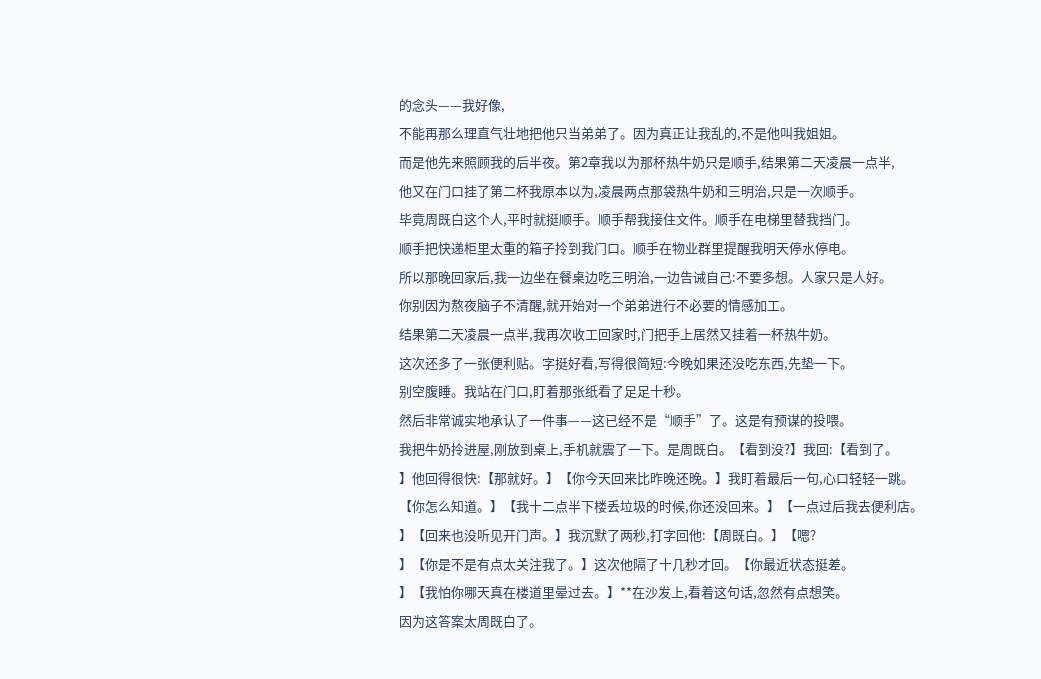的念头——我好像,
不能再那么理直气壮地把他只当弟弟了。因为真正让我乱的,不是他叫我姐姐。
而是他先来照顾我的后半夜。第2章我以为那杯热牛奶只是顺手,结果第二天凌晨一点半,
他又在门口挂了第二杯我原本以为,凌晨两点那袋热牛奶和三明治,只是一次顺手。
毕竟周既白这个人,平时就挺顺手。顺手帮我接住文件。顺手在电梯里替我挡门。
顺手把快递柜里太重的箱子拎到我门口。顺手在物业群里提醒我明天停水停电。
所以那晚回家后,我一边坐在餐桌边吃三明治,一边告诫自己:不要多想。人家只是人好。
你别因为熬夜脑子不清醒,就开始对一个弟弟进行不必要的情感加工。
结果第二天凌晨一点半,我再次收工回家时,门把手上居然又挂着一杯热牛奶。
这次还多了一张便利贴。字挺好看,写得很简短:今晚如果还没吃东西,先垫一下。
别空腹睡。我站在门口,盯着那张纸看了足足十秒。
然后非常诚实地承认了一件事——这已经不是“顺手”了。这是有预谋的投喂。
我把牛奶拎进屋,刚放到桌上,手机就震了一下。是周既白。【看到没?】我回:【看到了。
】他回得很快:【那就好。】【你今天回来比昨晚还晚。】我盯着最后一句,心口轻轻一跳。
【你怎么知道。】【我十二点半下楼丢垃圾的时候,你还没回来。】【一点过后我去便利店。
】【回来也没听见开门声。】我沉默了两秒,打字回他:【周既白。】【嗯?
】【你是不是有点太关注我了。】这次他隔了十几秒才回。【你最近状态挺差。
】【我怕你哪天真在楼道里晕过去。】**在沙发上,看着这句话,忽然有点想笑。
因为这答案太周既白了。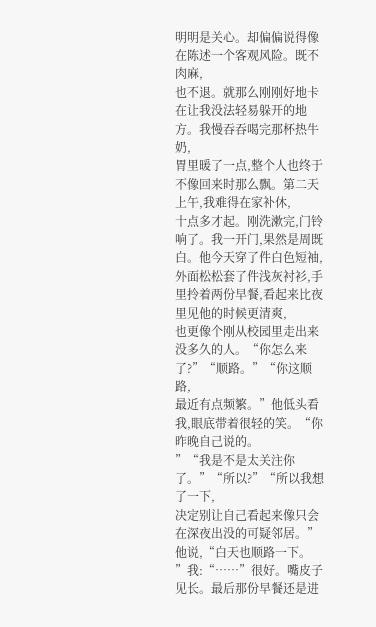明明是关心。却偏偏说得像在陈述一个客观风险。既不肉麻,
也不退。就那么刚刚好地卡在让我没法轻易躲开的地方。我慢吞吞喝完那杯热牛奶,
胃里暖了一点,整个人也终于不像回来时那么飘。第二天上午,我难得在家补休,
十点多才起。刚洗漱完,门铃响了。我一开门,果然是周既白。他今天穿了件白色短袖,
外面松松套了件浅灰衬衫,手里拎着两份早餐,看起来比夜里见他的时候更清爽,
也更像个刚从校园里走出来没多久的人。“你怎么来了?”“顺路。”“你这顺路,
最近有点频繁。”他低头看我,眼底带着很轻的笑。“你昨晚自己说的。
”“我是不是太关注你了。”“所以?”“所以我想了一下,
决定别让自己看起来像只会在深夜出没的可疑邻居。”他说,“白天也顺路一下。
”我:“……”很好。嘴皮子见长。最后那份早餐还是进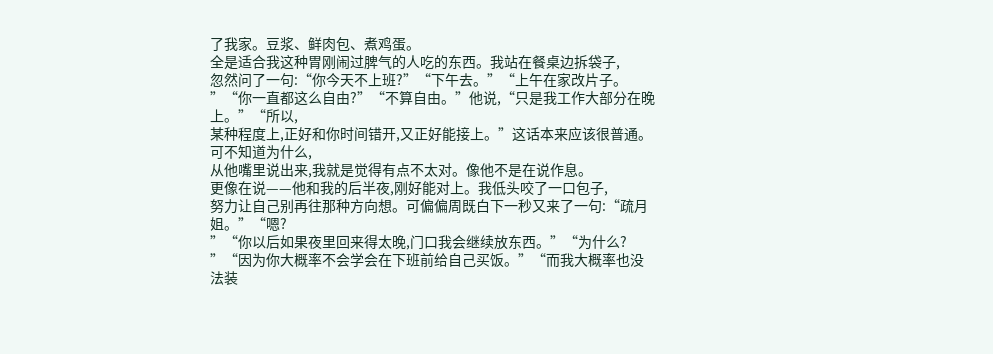了我家。豆浆、鲜肉包、煮鸡蛋。
全是适合我这种胃刚闹过脾气的人吃的东西。我站在餐桌边拆袋子,
忽然问了一句:“你今天不上班?”“下午去。”“上午在家改片子。
”“你一直都这么自由?”“不算自由。”他说,“只是我工作大部分在晚上。”“所以,
某种程度上,正好和你时间错开,又正好能接上。”这话本来应该很普通。可不知道为什么,
从他嘴里说出来,我就是觉得有点不太对。像他不是在说作息。
更像在说——他和我的后半夜,刚好能对上。我低头咬了一口包子,
努力让自己别再往那种方向想。可偏偏周既白下一秒又来了一句:“疏月姐。”“嗯?
”“你以后如果夜里回来得太晚,门口我会继续放东西。”“为什么?
”“因为你大概率不会学会在下班前给自己买饭。”“而我大概率也没法装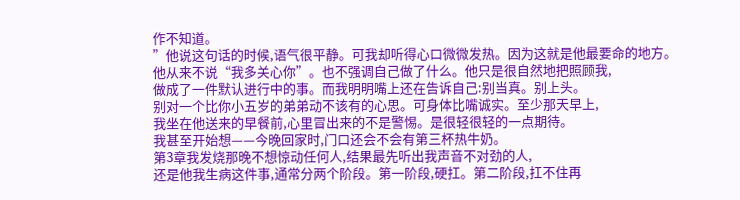作不知道。
”他说这句话的时候,语气很平静。可我却听得心口微微发热。因为这就是他最要命的地方。
他从来不说“我多关心你”。也不强调自己做了什么。他只是很自然地把照顾我,
做成了一件默认进行中的事。而我明明嘴上还在告诉自己:别当真。别上头。
别对一个比你小五岁的弟弟动不该有的心思。可身体比嘴诚实。至少那天早上,
我坐在他送来的早餐前,心里冒出来的不是警惕。是很轻很轻的一点期待。
我甚至开始想——今晚回家时,门口还会不会有第三杯热牛奶。
第3章我发烧那晚不想惊动任何人,结果最先听出我声音不对劲的人,
还是他我生病这件事,通常分两个阶段。第一阶段,硬扛。第二阶段,扛不住再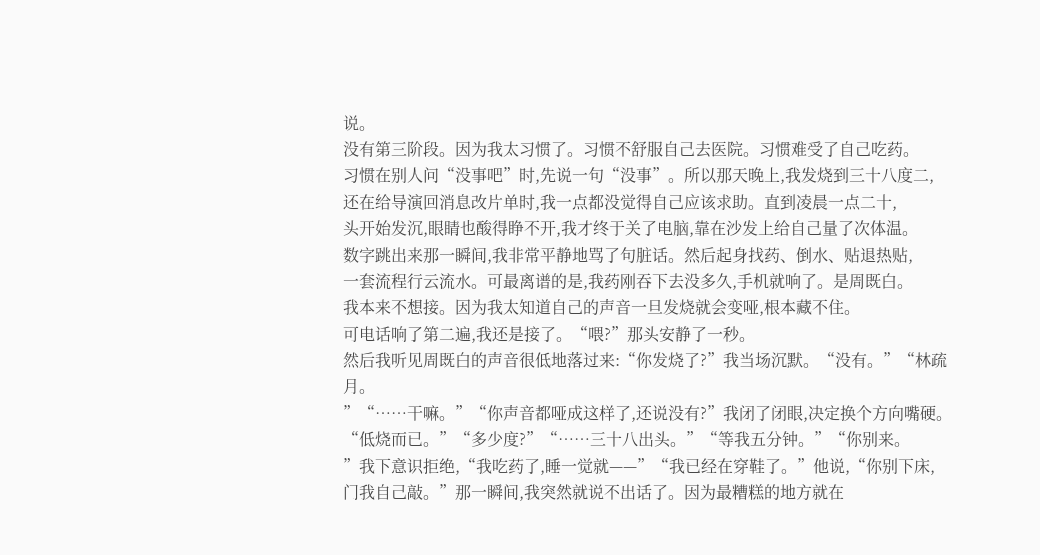说。
没有第三阶段。因为我太习惯了。习惯不舒服自己去医院。习惯难受了自己吃药。
习惯在别人问“没事吧”时,先说一句“没事”。所以那天晚上,我发烧到三十八度二,
还在给导演回消息改片单时,我一点都没觉得自己应该求助。直到凌晨一点二十,
头开始发沉,眼睛也酸得睁不开,我才终于关了电脑,靠在沙发上给自己量了次体温。
数字跳出来那一瞬间,我非常平静地骂了句脏话。然后起身找药、倒水、贴退热贴,
一套流程行云流水。可最离谱的是,我药刚吞下去没多久,手机就响了。是周既白。
我本来不想接。因为我太知道自己的声音一旦发烧就会变哑,根本藏不住。
可电话响了第二遍,我还是接了。“喂?”那头安静了一秒。
然后我听见周既白的声音很低地落过来:“你发烧了?”我当场沉默。“没有。”“林疏月。
”“……干嘛。”“你声音都哑成这样了,还说没有?”我闭了闭眼,决定换个方向嘴硬。
“低烧而已。”“多少度?”“……三十八出头。”“等我五分钟。”“你别来。
”我下意识拒绝,“我吃药了,睡一觉就——”“我已经在穿鞋了。”他说,“你别下床,
门我自己敲。”那一瞬间,我突然就说不出话了。因为最糟糕的地方就在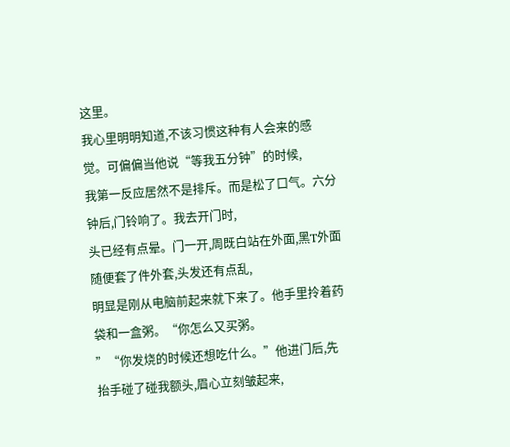这里。
我心里明明知道,不该习惯这种有人会来的感觉。可偏偏当他说“等我五分钟”的时候,
我第一反应居然不是排斥。而是松了口气。六分钟后,门铃响了。我去开门时,
头已经有点晕。门一开,周既白站在外面,黑T外面随便套了件外套,头发还有点乱,
明显是刚从电脑前起来就下来了。他手里拎着药袋和一盒粥。“你怎么又买粥。
”“你发烧的时候还想吃什么。”他进门后,先抬手碰了碰我额头,眉心立刻皱起来,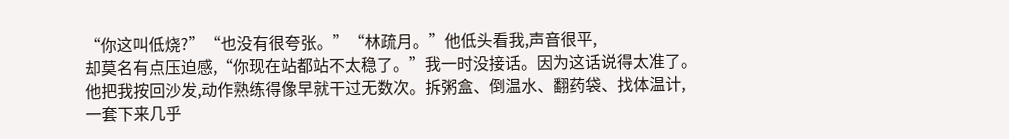“你这叫低烧?”“也没有很夸张。”“林疏月。”他低头看我,声音很平,
却莫名有点压迫感,“你现在站都站不太稳了。”我一时没接话。因为这话说得太准了。
他把我按回沙发,动作熟练得像早就干过无数次。拆粥盒、倒温水、翻药袋、找体温计,
一套下来几乎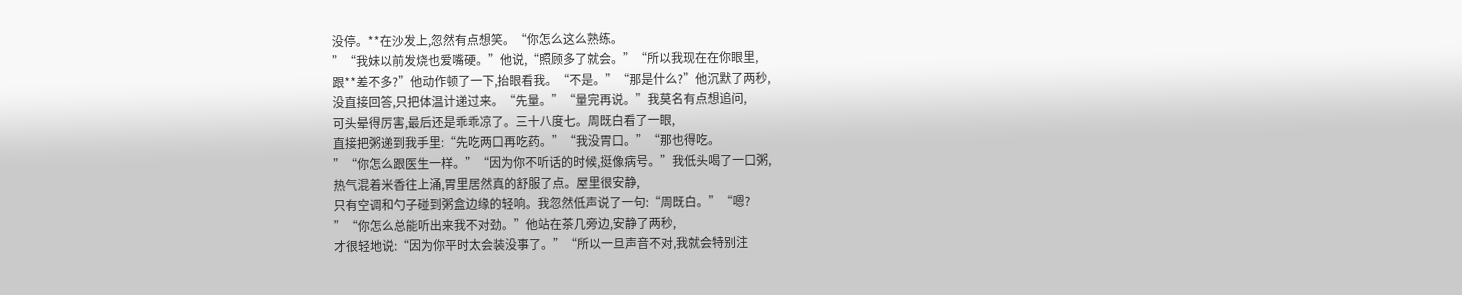没停。**在沙发上,忽然有点想笑。“你怎么这么熟练。
”“我妹以前发烧也爱嘴硬。”他说,“照顾多了就会。”“所以我现在在你眼里,
跟**差不多?”他动作顿了一下,抬眼看我。“不是。”“那是什么?”他沉默了两秒,
没直接回答,只把体温计递过来。“先量。”“量完再说。”我莫名有点想追问,
可头晕得厉害,最后还是乖乖凉了。三十八度七。周既白看了一眼,
直接把粥递到我手里:“先吃两口再吃药。”“我没胃口。”“那也得吃。
”“你怎么跟医生一样。”“因为你不听话的时候,挺像病号。”我低头喝了一口粥,
热气混着米香往上涌,胃里居然真的舒服了点。屋里很安静,
只有空调和勺子碰到粥盒边缘的轻响。我忽然低声说了一句:“周既白。”“嗯?
”“你怎么总能听出来我不对劲。”他站在茶几旁边,安静了两秒,
才很轻地说:“因为你平时太会装没事了。”“所以一旦声音不对,我就会特别注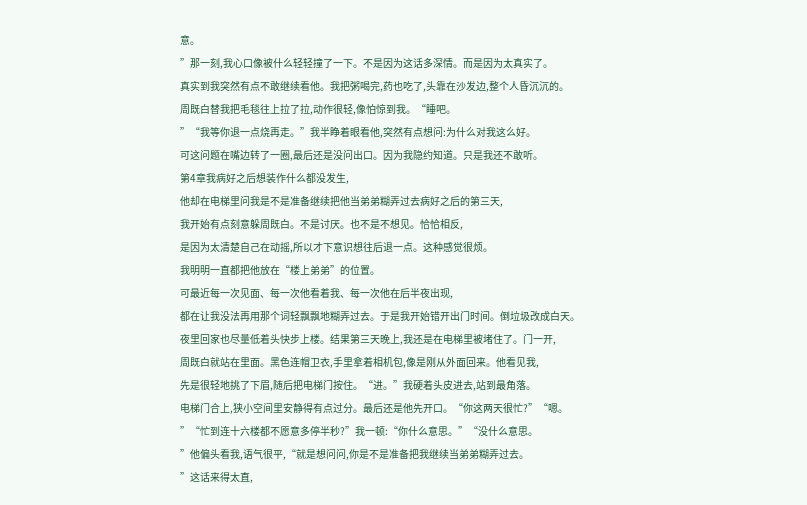意。
”那一刻,我心口像被什么轻轻撞了一下。不是因为这话多深情。而是因为太真实了。
真实到我突然有点不敢继续看他。我把粥喝完,药也吃了,头靠在沙发边,整个人昏沉沉的。
周既白替我把毛毯往上拉了拉,动作很轻,像怕惊到我。“睡吧。
”“我等你退一点烧再走。”我半睁着眼看他,突然有点想问:为什么对我这么好。
可这问题在嘴边转了一圈,最后还是没问出口。因为我隐约知道。只是我还不敢听。
第4章我病好之后想装作什么都没发生,
他却在电梯里问我是不是准备继续把他当弟弟糊弄过去病好之后的第三天,
我开始有点刻意躲周既白。不是讨厌。也不是不想见。恰恰相反,
是因为太清楚自己在动摇,所以才下意识想往后退一点。这种感觉很烦。
我明明一直都把他放在“楼上弟弟”的位置。
可最近每一次见面、每一次他看着我、每一次他在后半夜出现,
都在让我没法再用那个词轻飘飘地糊弄过去。于是我开始错开出门时间。倒垃圾改成白天。
夜里回家也尽量低着头快步上楼。结果第三天晚上,我还是在电梯里被堵住了。门一开,
周既白就站在里面。黑色连帽卫衣,手里拿着相机包,像是刚从外面回来。他看见我,
先是很轻地挑了下眉,随后把电梯门按住。“进。”我硬着头皮进去,站到最角落。
电梯门合上,狭小空间里安静得有点过分。最后还是他先开口。“你这两天很忙?”“嗯。
”“忙到连十六楼都不愿意多停半秒?”我一顿:“你什么意思。”“没什么意思。
”他偏头看我,语气很平,“就是想问问,你是不是准备把我继续当弟弟糊弄过去。
”这话来得太直,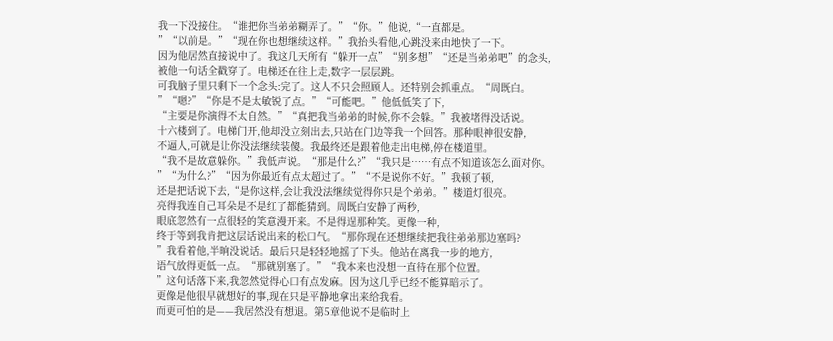我一下没接住。“谁把你当弟弟糊弄了。”“你。”他说,“一直都是。
”“以前是。”“现在你也想继续这样。”我抬头看他,心跳没来由地快了一下。
因为他居然直接说中了。我这几天所有“躲开一点”“别多想”“还是当弟弟吧”的念头,
被他一句话全戳穿了。电梯还在往上走,数字一层层跳。
可我脑子里只剩下一个念头:完了。这人不只会照顾人。还特别会抓重点。“周既白。
”“嗯?”“你是不是太敏锐了点。”“可能吧。”他低低笑了下,
“主要是你演得不太自然。”“真把我当弟弟的时候,你不会躲。”我被堵得没话说。
十六楼到了。电梯门开,他却没立刻出去,只站在门边等我一个回答。那种眼神很安静,
不逼人,可就是让你没法继续装傻。我最终还是跟着他走出电梯,停在楼道里。
“我不是故意躲你。”我低声说。“那是什么?”“我只是……有点不知道该怎么面对你。
”“为什么?”“因为你最近有点太超过了。”“不是说你不好。”我顿了顿,
还是把话说下去,“是你这样,会让我没法继续觉得你只是个弟弟。”楼道灯很亮。
亮得我连自己耳朵是不是红了都能猜到。周既白安静了两秒,
眼底忽然有一点很轻的笑意漫开来。不是得逞那种笑。更像一种,
终于等到我肯把这层话说出来的松口气。“那你现在还想继续把我往弟弟那边塞吗?
”我看着他,半晌没说话。最后只是轻轻地摇了下头。他站在离我一步的地方,
语气放得更低一点。“那就别塞了。”“我本来也没想一直待在那个位置。
”这句话落下来,我忽然觉得心口有点发麻。因为这几乎已经不能算暗示了。
更像是他很早就想好的事,现在只是平静地拿出来给我看。
而更可怕的是——我居然没有想退。第5章他说不是临时上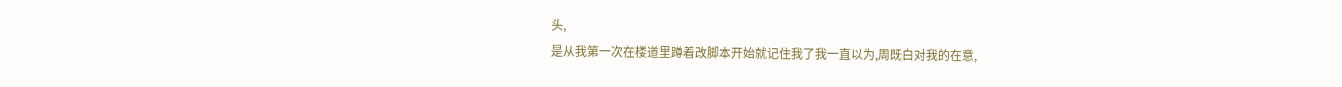头,
是从我第一次在楼道里蹲着改脚本开始就记住我了我一直以为,周既白对我的在意,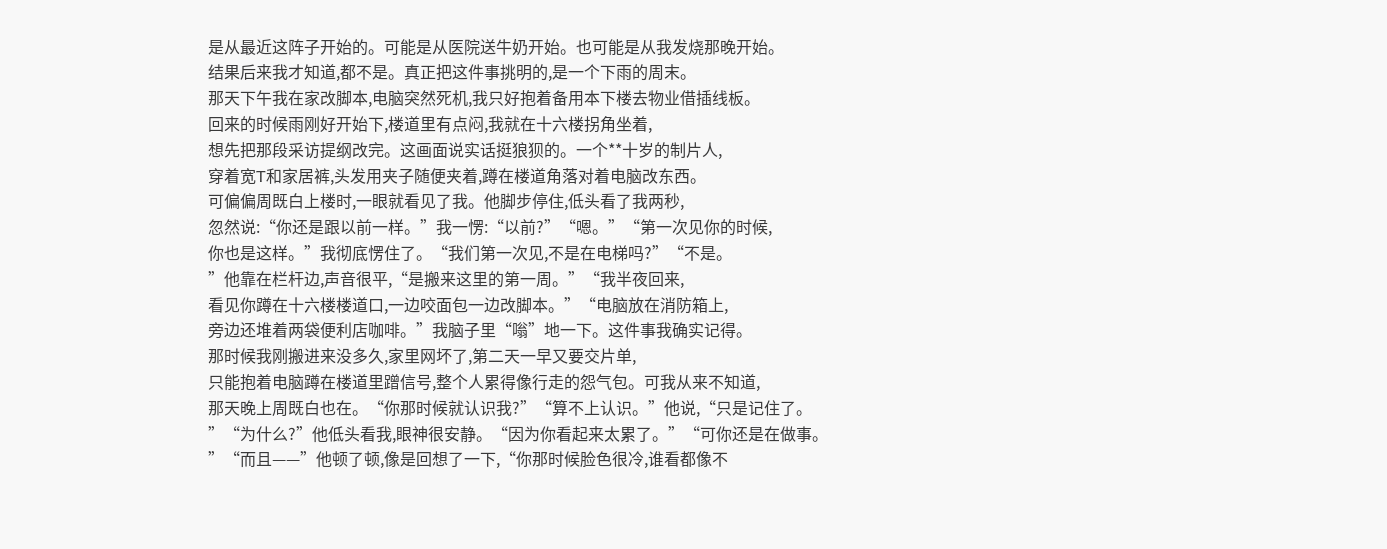是从最近这阵子开始的。可能是从医院送牛奶开始。也可能是从我发烧那晚开始。
结果后来我才知道,都不是。真正把这件事挑明的,是一个下雨的周末。
那天下午我在家改脚本,电脑突然死机,我只好抱着备用本下楼去物业借插线板。
回来的时候雨刚好开始下,楼道里有点闷,我就在十六楼拐角坐着,
想先把那段采访提纲改完。这画面说实话挺狼狈的。一个**十岁的制片人,
穿着宽T和家居裤,头发用夹子随便夹着,蹲在楼道角落对着电脑改东西。
可偏偏周既白上楼时,一眼就看见了我。他脚步停住,低头看了我两秒,
忽然说:“你还是跟以前一样。”我一愣:“以前?”“嗯。”“第一次见你的时候,
你也是这样。”我彻底愣住了。“我们第一次见,不是在电梯吗?”“不是。
”他靠在栏杆边,声音很平,“是搬来这里的第一周。”“我半夜回来,
看见你蹲在十六楼楼道口,一边咬面包一边改脚本。”“电脑放在消防箱上,
旁边还堆着两袋便利店咖啡。”我脑子里“嗡”地一下。这件事我确实记得。
那时候我刚搬进来没多久,家里网坏了,第二天一早又要交片单,
只能抱着电脑蹲在楼道里蹭信号,整个人累得像行走的怨气包。可我从来不知道,
那天晚上周既白也在。“你那时候就认识我?”“算不上认识。”他说,“只是记住了。
”“为什么?”他低头看我,眼神很安静。“因为你看起来太累了。”“可你还是在做事。
”“而且——”他顿了顿,像是回想了一下,“你那时候脸色很冷,谁看都像不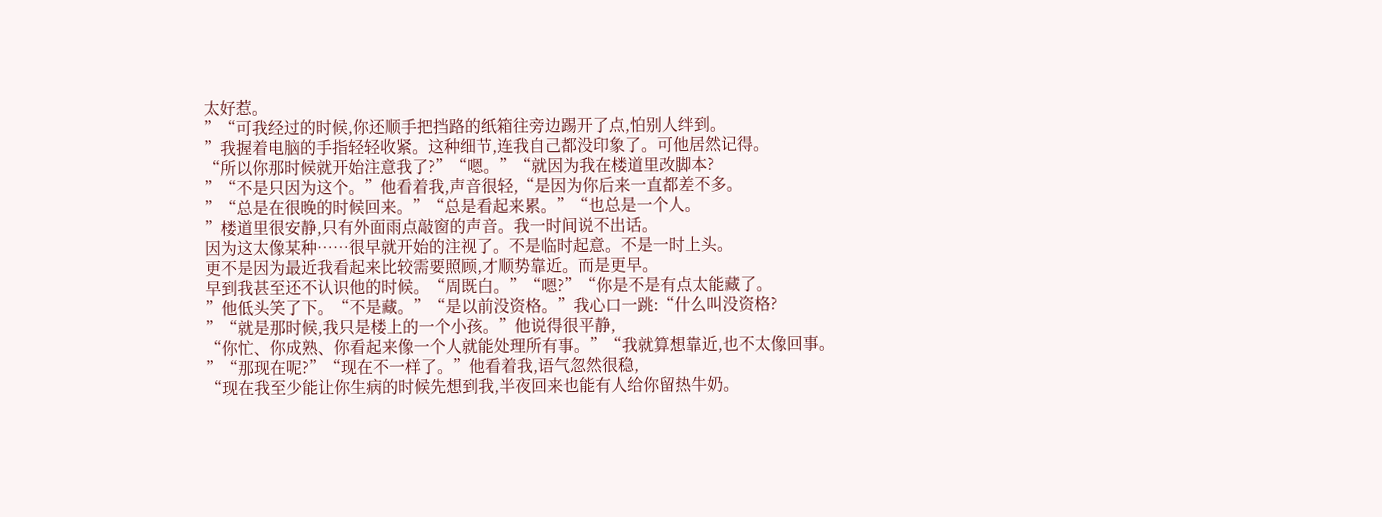太好惹。
”“可我经过的时候,你还顺手把挡路的纸箱往旁边踢开了点,怕别人绊到。
”我握着电脑的手指轻轻收紧。这种细节,连我自己都没印象了。可他居然记得。
“所以你那时候就开始注意我了?”“嗯。”“就因为我在楼道里改脚本?
”“不是只因为这个。”他看着我,声音很轻,“是因为你后来一直都差不多。
”“总是在很晚的时候回来。”“总是看起来累。”“也总是一个人。
”楼道里很安静,只有外面雨点敲窗的声音。我一时间说不出话。
因为这太像某种……很早就开始的注视了。不是临时起意。不是一时上头。
更不是因为最近我看起来比较需要照顾,才顺势靠近。而是更早。
早到我甚至还不认识他的时候。“周既白。”“嗯?”“你是不是有点太能藏了。
”他低头笑了下。“不是藏。”“是以前没资格。”我心口一跳:“什么叫没资格?
”“就是那时候,我只是楼上的一个小孩。”他说得很平静,
“你忙、你成熟、你看起来像一个人就能处理所有事。”“我就算想靠近,也不太像回事。
”“那现在呢?”“现在不一样了。”他看着我,语气忽然很稳,
“现在我至少能让你生病的时候先想到我,半夜回来也能有人给你留热牛奶。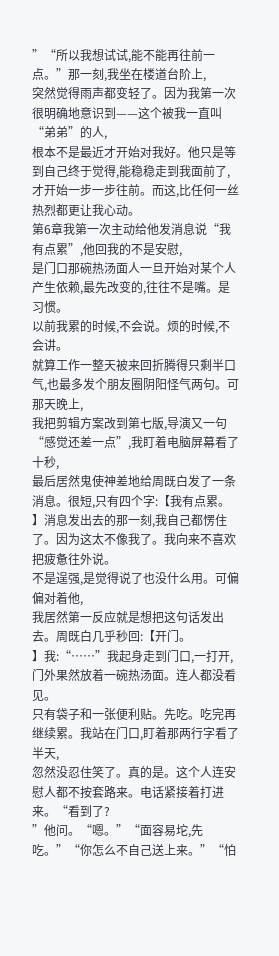”“所以我想试试,能不能再往前一点。”那一刻,我坐在楼道台阶上,
突然觉得雨声都变轻了。因为我第一次很明确地意识到——这个被我一直叫“弟弟”的人,
根本不是最近才开始对我好。他只是等到自己终于觉得,能稳稳走到我面前了,
才开始一步一步往前。而这,比任何一丝热烈都更让我心动。
第6章我第一次主动给他发消息说“我有点累”,他回我的不是安慰,
是门口那碗热汤面人一旦开始对某个人产生依赖,最先改变的,往往不是嘴。是习惯。
以前我累的时候,不会说。烦的时候,不会讲。
就算工作一整天被来回折腾得只剩半口气,也最多发个朋友圈阴阳怪气两句。可那天晚上,
我把剪辑方案改到第七版,导演又一句“感觉还差一点”,我盯着电脑屏幕看了十秒,
最后居然鬼使神差地给周既白发了一条消息。很短,只有四个字:【我有点累。
】消息发出去的那一刻,我自己都愣住了。因为这太不像我了。我向来不喜欢把疲惫往外说。
不是逞强,是觉得说了也没什么用。可偏偏对着他,
我居然第一反应就是想把这句话发出去。周既白几乎秒回:【开门。
】我:“……”我起身走到门口,一打开,门外果然放着一碗热汤面。连人都没看见。
只有袋子和一张便利贴。先吃。吃完再继续累。我站在门口,盯着那两行字看了半天,
忽然没忍住笑了。真的是。这个人连安慰人都不按套路来。电话紧接着打进来。“看到了?
”他问。“嗯。”“面容易坨,先吃。”“你怎么不自己送上来。”“怕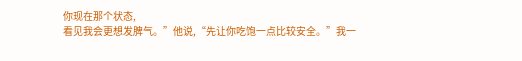你现在那个状态,
看见我会更想发脾气。”他说,“先让你吃饱一点比较安全。”我一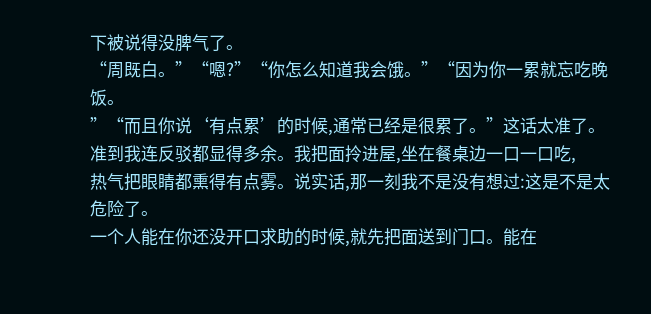下被说得没脾气了。
“周既白。”“嗯?”“你怎么知道我会饿。”“因为你一累就忘吃晚饭。
”“而且你说‘有点累’的时候,通常已经是很累了。”这话太准了。
准到我连反驳都显得多余。我把面拎进屋,坐在餐桌边一口一口吃,
热气把眼睛都熏得有点雾。说实话,那一刻我不是没有想过:这是不是太危险了。
一个人能在你还没开口求助的时候,就先把面送到门口。能在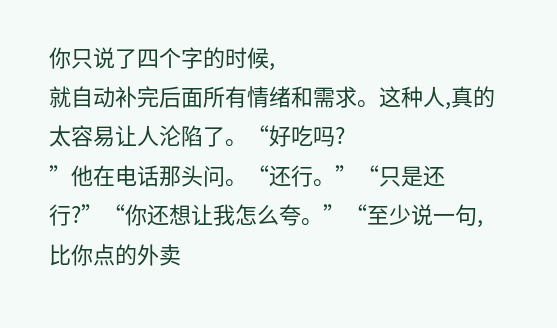你只说了四个字的时候,
就自动补完后面所有情绪和需求。这种人,真的太容易让人沦陷了。“好吃吗?
”他在电话那头问。“还行。”“只是还行?”“你还想让我怎么夸。”“至少说一句,
比你点的外卖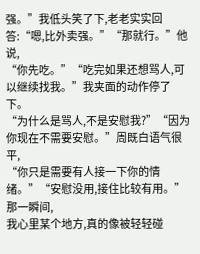强。”我低头笑了下,老老实实回答:“嗯,比外卖强。”“那就行。”他说,
“你先吃。”“吃完如果还想骂人,可以继续找我。”我夹面的动作停了下。
“为什么是骂人,不是安慰我?”“因为你现在不需要安慰。”周既白语气很平,
“你只是需要有人接一下你的情绪。”“安慰没用,接住比较有用。”那一瞬间,
我心里某个地方,真的像被轻轻碰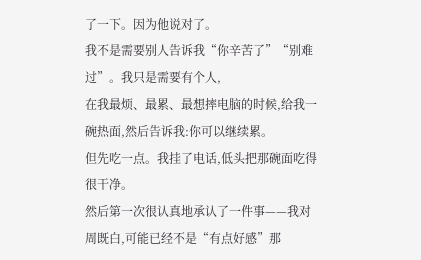了一下。因为他说对了。
我不是需要别人告诉我“你辛苦了”“别难过”。我只是需要有个人,
在我最烦、最累、最想摔电脑的时候,给我一碗热面,然后告诉我:你可以继续累。
但先吃一点。我挂了电话,低头把那碗面吃得很干净。
然后第一次很认真地承认了一件事——我对周既白,可能已经不是“有点好感”那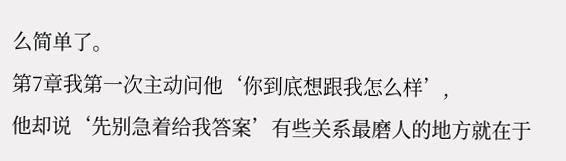么简单了。
第7章我第一次主动问他‘你到底想跟我怎么样’,
他却说‘先别急着给我答案’有些关系最磨人的地方就在于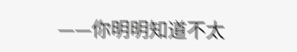——你明明知道不太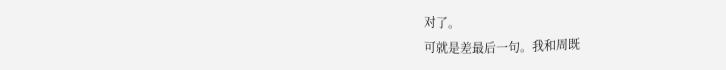对了。
可就是差最后一句。我和周既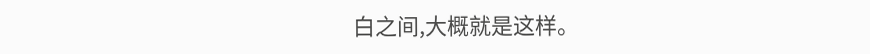白之间,大概就是这样。